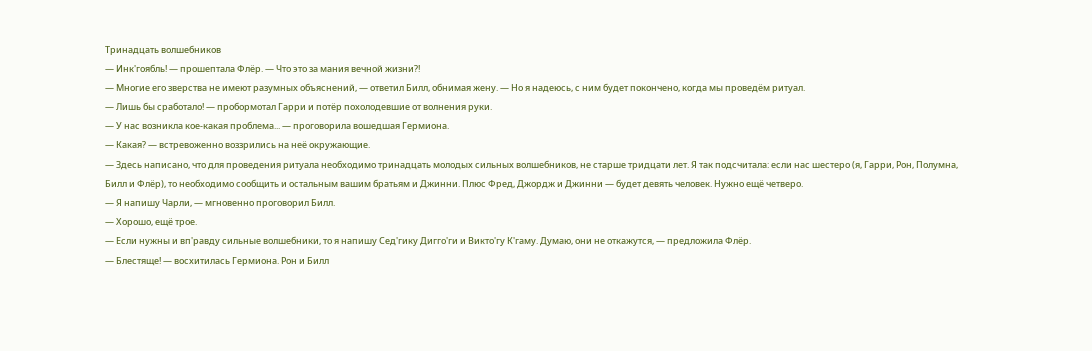Тринадцать волшебников
— Инк'гоябль! — прошептала Флёр. — Что это за мания вечной жизни?!
— Многие его зверства не имеют разумных объяснений, — ответил Билл, обнимая жену. — Но я надеюсь, с ним будет покончено, когда мы проведём ритуал.
— Лишь бы сработало! — пробормотал Гарри и потёр похолодевшие от волнения руки.
— У нас возникла кое-какая проблема... — проговорила вошедшая Гермиона.
— Какая? — встревоженно воззрились на неё окружающие.
— Здесь написано, что для проведения ритуала необходимо тринадцать молодых сильных волшебников, не старше тридцати лет. Я так подсчитала: если нас шестеро (я, Гарри, Рон, Полумна, Билл и Флёр), то необходимо сообщить и остальным вашим братьям и Джинни. Плюс Фред, Джордж и Джинни — будет девять человек. Нужно ещё четверо.
— Я напишу Чарли, — мгновенно проговорил Билл.
— Хорошо, ещё трое.
— Если нужны и вп'равду сильные волшебники, то я напишу Сед'гику Дигго'ги и Викто'гу К'гаму. Думаю, они не откажутся, — предложила Флёр.
— Блестяще! — восхитилась Гермиона. Рон и Билл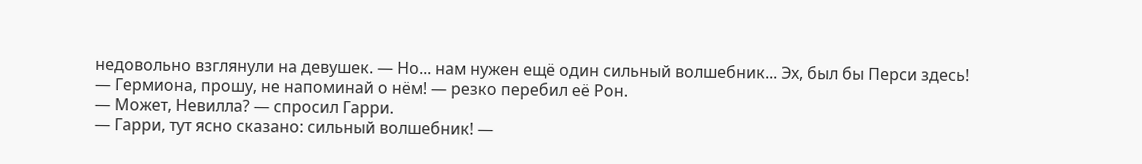недовольно взглянули на девушек. — Но... нам нужен ещё один сильный волшебник... Эх, был бы Перси здесь!
— Гермиона, прошу, не напоминай о нём! — резко перебил её Рон.
— Может, Невилла? — спросил Гарри.
— Гарри, тут ясно сказано: сильный волшебник! —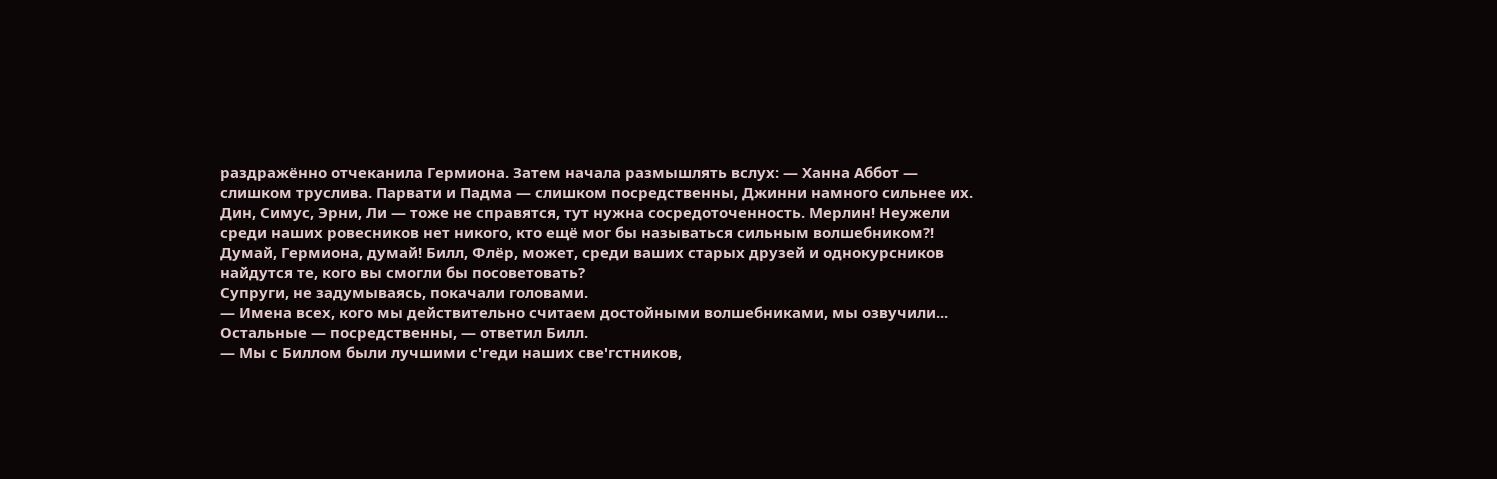раздражённо отчеканила Гермиона. Затем начала размышлять вслух: — Ханна Аббот — слишком труслива. Парвати и Падма — слишком посредственны, Джинни намного сильнее их. Дин, Симус, Эрни, Ли — тоже не справятся, тут нужна сосредоточенность. Мерлин! Неужели среди наших ровесников нет никого, кто ещё мог бы называться сильным волшебником?! Думай, Гермиона, думай! Билл, Флёр, может, среди ваших старых друзей и однокурсников найдутся те, кого вы смогли бы посоветовать?
Супруги, не задумываясь, покачали головами.
— Имена всех, кого мы действительно считаем достойными волшебниками, мы озвучили... Остальные — посредственны, — ответил Билл.
— Мы с Биллом были лучшими с'геди наших све'гстников,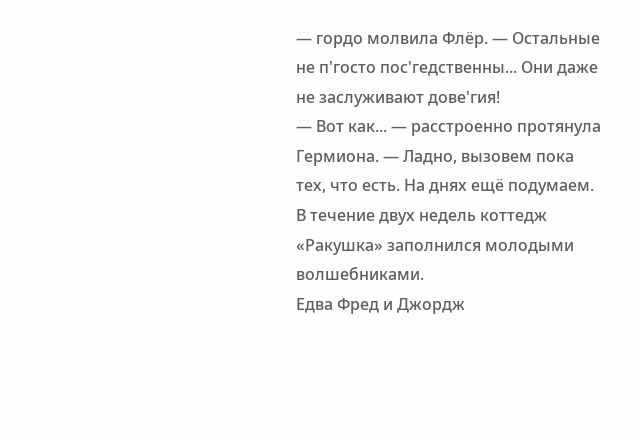— гордо молвила Флёр. — Остальные не п'госто пос'гедственны... Они даже не заслуживают дове'гия!
— Вот как... — расстроенно протянула Гермиона. — Ладно, вызовем пока тех, что есть. На днях ещё подумаем.
В течение двух недель коттедж «Ракушка» заполнился молодыми волшебниками.
Едва Фред и Джордж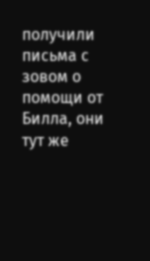получили письма с зовом о помощи от Билла, они тут же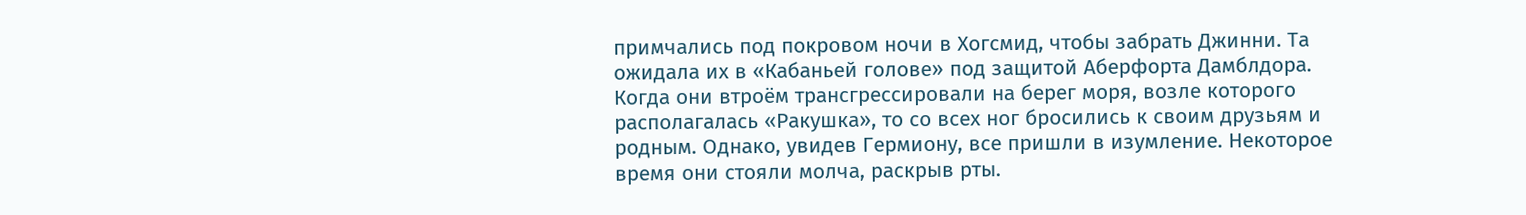примчались под покровом ночи в Хогсмид, чтобы забрать Джинни. Та ожидала их в «Кабаньей голове» под защитой Аберфорта Дамблдора.
Когда они втроём трансгрессировали на берег моря, возле которого располагалась «Ракушка», то со всех ног бросились к своим друзьям и родным. Однако, увидев Гермиону, все пришли в изумление. Некоторое время они стояли молча, раскрыв рты.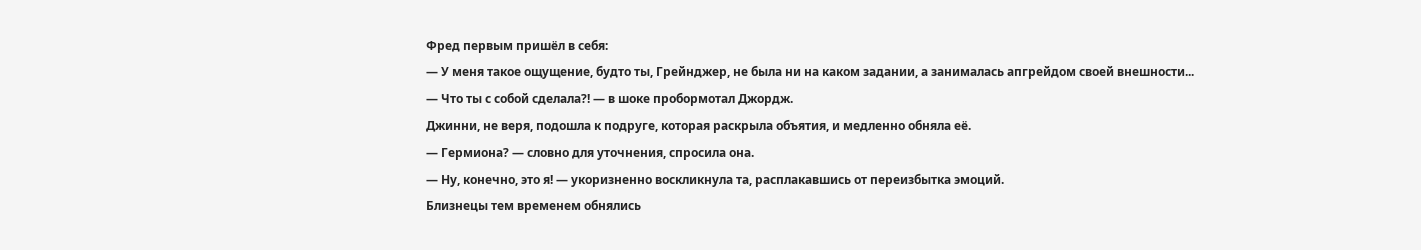Фред первым пришёл в себя:
— У меня такое ощущение, будто ты, Грейнджер, не была ни на каком задании, а занималась апгрейдом своей внешности...
— Что ты с собой сделала?! — в шоке пробормотал Джордж.
Джинни, не веря, подошла к подруге, которая раскрыла объятия, и медленно обняла её.
— Гермиона? — словно для уточнения, спросила она.
— Ну, конечно, это я! — укоризненно воскликнула та, расплакавшись от переизбытка эмоций.
Близнецы тем временем обнялись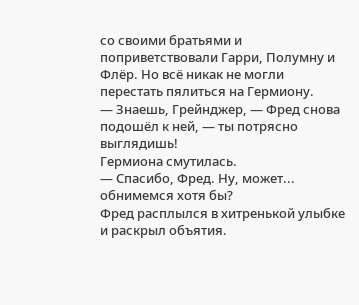со своими братьями и поприветствовали Гарри, Полумну и Флёр. Но всё никак не могли перестать пялиться на Гермиону.
— Знаешь, Грейнджер, — Фред снова подошёл к ней, — ты потрясно выглядишь!
Гермиона смутилась.
— Спасибо, Фред. Ну, может... обнимемся хотя бы?
Фред расплылся в хитренькой улыбке и раскрыл объятия.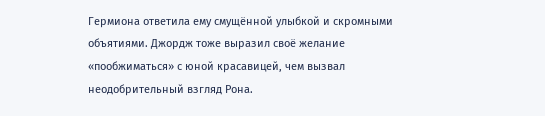Гермиона ответила ему смущённой улыбкой и скромными объятиями. Джордж тоже выразил своё желание «пообжиматься» с юной красавицей, чем вызвал неодобрительный взгляд Рона.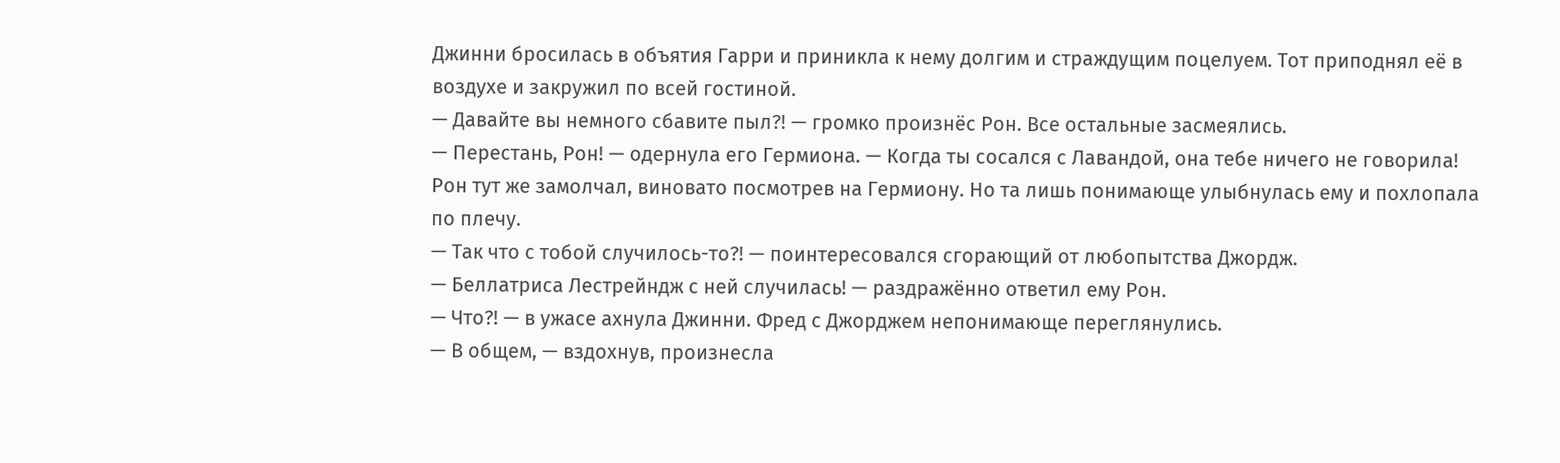Джинни бросилась в объятия Гарри и приникла к нему долгим и страждущим поцелуем. Тот приподнял её в воздухе и закружил по всей гостиной.
— Давайте вы немного сбавите пыл?! — громко произнёс Рон. Все остальные засмеялись.
— Перестань, Рон! — одернула его Гермиона. — Когда ты сосался с Лавандой, она тебе ничего не говорила!
Рон тут же замолчал, виновато посмотрев на Гермиону. Но та лишь понимающе улыбнулась ему и похлопала по плечу.
— Так что с тобой случилось-то?! — поинтересовался сгорающий от любопытства Джордж.
— Беллатриса Лестрейндж с ней случилась! — раздражённо ответил ему Рон.
— Что?! — в ужасе ахнула Джинни. Фред с Джорджем непонимающе переглянулись.
— В общем, — вздохнув, произнесла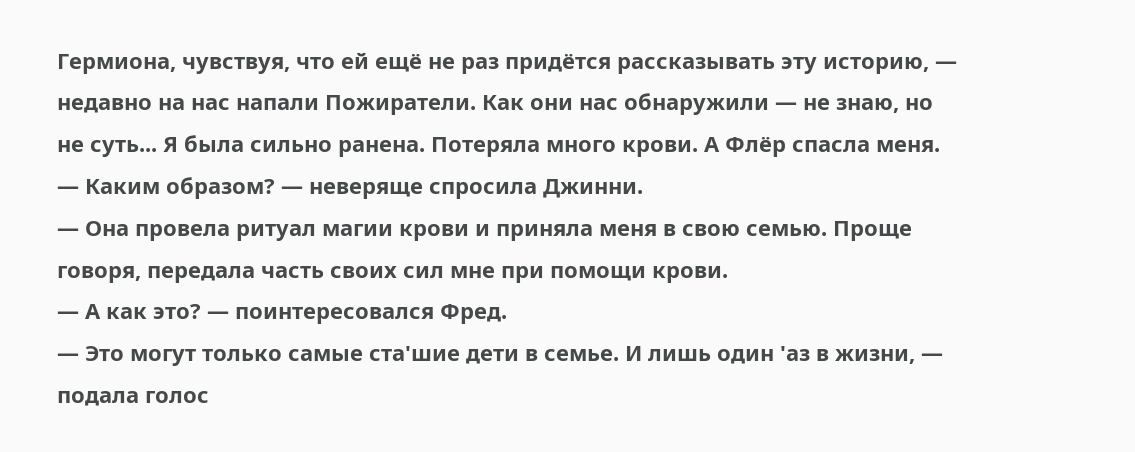Гермиона, чувствуя, что ей ещё не раз придётся рассказывать эту историю, — недавно на нас напали Пожиратели. Как они нас обнаружили — не знаю, но не суть... Я была сильно ранена. Потеряла много крови. А Флёр спасла меня.
— Каким образом? — неверяще спросила Джинни.
— Она провела ритуал магии крови и приняла меня в свою семью. Проще говоря, передала часть своих сил мне при помощи крови.
— А как это? — поинтересовался Фред.
— Это могут только самые ста'шие дети в семье. И лишь один 'аз в жизни, — подала голос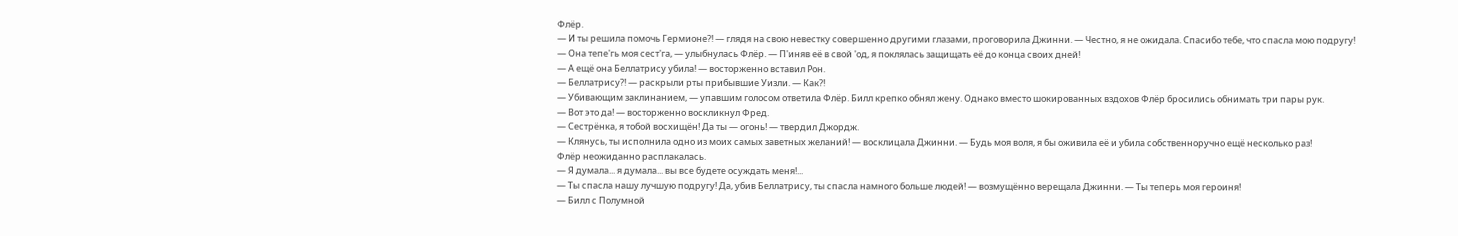Флёр.
— И ты решила помочь Гермионе?! — глядя на свою невестку совершенно другими глазами, проговорила Джинни. — Честно, я не ожидала. Спасибо тебе, что спасла мою подругу!
— Она тепе'гь моя сест'га, — улыбнулась Флёр. — П'иняв её в свой 'од, я поклялась защищать её до конца своих дней!
— А ещё она Беллатрису убила! — восторженно вставил Рон.
— Беллатрису?! — раскрыли рты прибывшие Уизли. — Как?!
— Убивающим заклинанием, — упавшим голосом ответила Флёр. Билл крепко обнял жену. Однако вместо шокированных вздохов Флёр бросились обнимать три пары рук.
— Вот это да! — восторженно воскликнул Фред.
— Сестрёнка, я тобой восхищён! Да ты — огонь! — твердил Джордж.
— Клянусь, ты исполнила одно из моих самых заветных желаний! — восклицала Джинни. — Будь моя воля, я бы оживила её и убила собственноручно ещё несколько раз!
Флёр неожиданно расплакалась.
— Я думала... я думала... вы все будете осуждать меня!...
— Ты спасла нашу лучшую подругу! Да, убив Беллатрису, ты спасла намного больше людей! — возмущённо верещала Джинни. — Ты теперь моя героиня!
— Билл с Полумной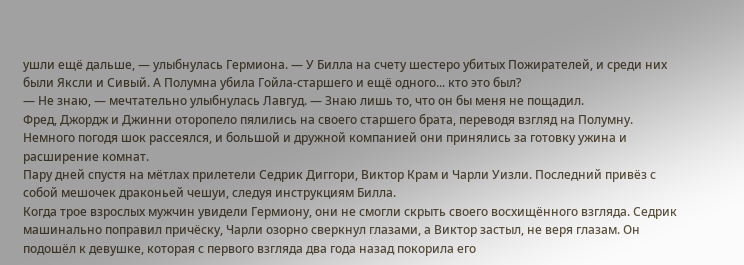ушли ещё дальше, — улыбнулась Гермиона. — У Билла на счету шестеро убитых Пожирателей, и среди них были Яксли и Сивый. А Полумна убила Гойла-старшего и ещё одного... кто это был?
— Не знаю, — мечтательно улыбнулась Лавгуд. — Знаю лишь то, что он бы меня не пощадил.
Фред, Джордж и Джинни оторопело пялились на своего старшего брата, переводя взгляд на Полумну. Немного погодя шок рассеялся, и большой и дружной компанией они принялись за готовку ужина и расширение комнат.
Пару дней спустя на мётлах прилетели Седрик Диггори, Виктор Крам и Чарли Уизли. Последний привёз с собой мешочек драконьей чешуи, следуя инструкциям Билла.
Когда трое взрослых мужчин увидели Гермиону, они не смогли скрыть своего восхищённого взгляда. Седрик машинально поправил причёску, Чарли озорно сверкнул глазами, а Виктор застыл, не веря глазам. Он подошёл к девушке, которая с первого взгляда два года назад покорила его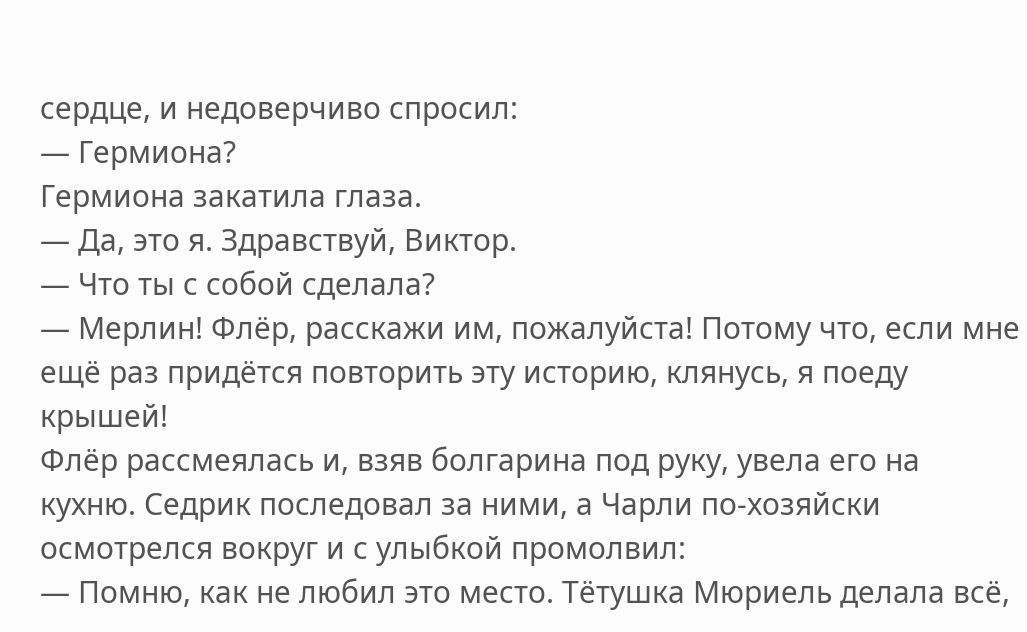сердце, и недоверчиво спросил:
— Гермиона?
Гермиона закатила глаза.
— Да, это я. Здравствуй, Виктор.
— Что ты с собой сделала?
— Мерлин! Флёр, расскажи им, пожалуйста! Потому что, если мне ещё раз придётся повторить эту историю, клянусь, я поеду крышей!
Флёр рассмеялась и, взяв болгарина под руку, увела его на кухню. Седрик последовал за ними, а Чарли по-хозяйски осмотрелся вокруг и с улыбкой промолвил:
— Помню, как не любил это место. Тётушка Мюриель делала всё,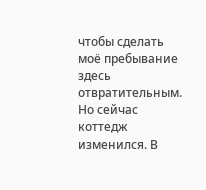чтобы сделать моё пребывание здесь отвратительным. Но сейчас коттедж изменился. В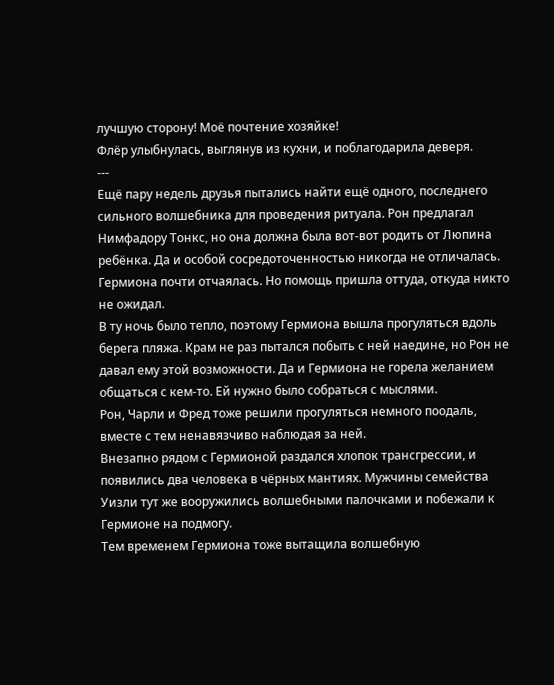лучшую сторону! Моё почтение хозяйке!
Флёр улыбнулась, выглянув из кухни, и поблагодарила деверя.
---
Ещё пару недель друзья пытались найти ещё одного, последнего сильного волшебника для проведения ритуала. Рон предлагал Нимфадору Тонкс, но она должна была вот-вот родить от Люпина ребёнка. Да и особой сосредоточенностью никогда не отличалась. Гермиона почти отчаялась. Но помощь пришла оттуда, откуда никто не ожидал.
В ту ночь было тепло, поэтому Гермиона вышла прогуляться вдоль берега пляжа. Крам не раз пытался побыть с ней наедине, но Рон не давал ему этой возможности. Да и Гермиона не горела желанием общаться с кем-то. Ей нужно было собраться с мыслями.
Рон, Чарли и Фред тоже решили прогуляться немного поодаль, вместе с тем ненавязчиво наблюдая за ней.
Внезапно рядом с Гермионой раздался хлопок трансгрессии, и появились два человека в чёрных мантиях. Мужчины семейства Уизли тут же вооружились волшебными палочками и побежали к Гермионе на подмогу.
Тем временем Гермиона тоже вытащила волшебную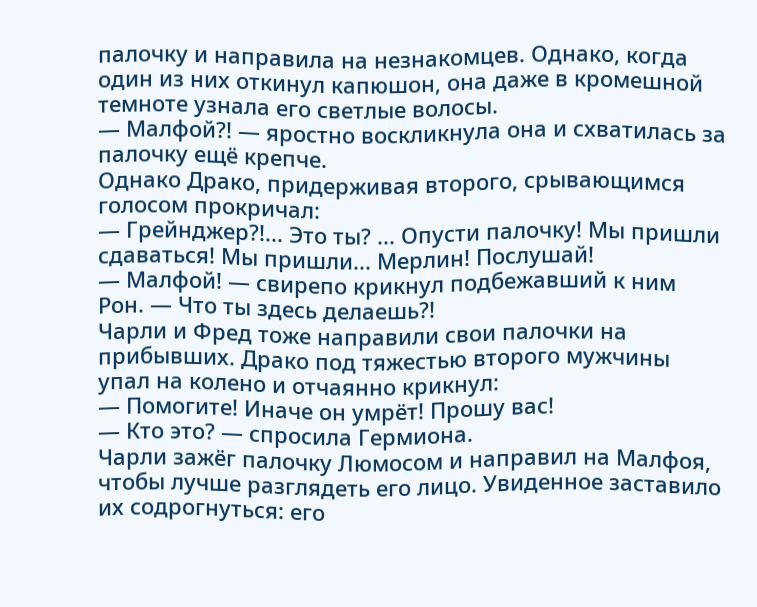палочку и направила на незнакомцев. Однако, когда один из них откинул капюшон, она даже в кромешной темноте узнала его светлые волосы.
— Малфой?! — яростно воскликнула она и схватилась за палочку ещё крепче.
Однако Драко, придерживая второго, срывающимся голосом прокричал:
— Грейнджер?!... Это ты? ... Опусти палочку! Мы пришли сдаваться! Мы пришли... Мерлин! Послушай!
— Малфой! — свирепо крикнул подбежавший к ним Рон. — Что ты здесь делаешь?!
Чарли и Фред тоже направили свои палочки на прибывших. Драко под тяжестью второго мужчины упал на колено и отчаянно крикнул:
— Помогите! Иначе он умрёт! Прошу вас!
— Кто это? — спросила Гермиона.
Чарли зажёг палочку Люмосом и направил на Малфоя, чтобы лучше разглядеть его лицо. Увиденное заставило их содрогнуться: его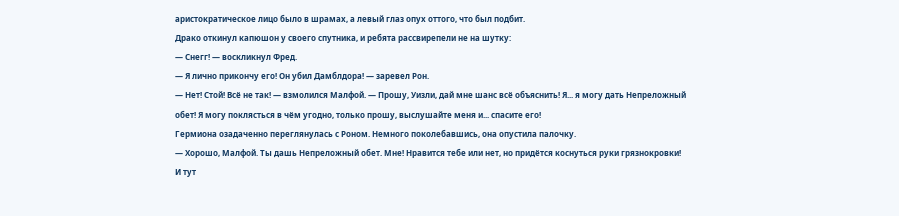аристократическое лицо было в шрамах, а левый глаз опух оттого, что был подбит.
Драко откинул капюшон у своего спутника, и ребята рассвирепели не на шутку:
— Снегг! — воскликнул Фред.
— Я лично прикончу его! Он убил Дамблдора! — заревел Рон.
— Нет! Стой! Всё не так! — взмолился Малфой. — Прошу, Уизли, дай мне шанс всё объяснить! Я... я могу дать Непреложный обет! Я могу поклясться в чём угодно, только прошу, выслушайте меня и... спасите его!
Гермиона озадаченно переглянулась с Роном. Немного поколебавшись, она опустила палочку.
— Хорошо, Малфой. Ты дашь Непреложный обет. Мне! Нравится тебе или нет, но придётся коснуться руки грязнокровки!
И тут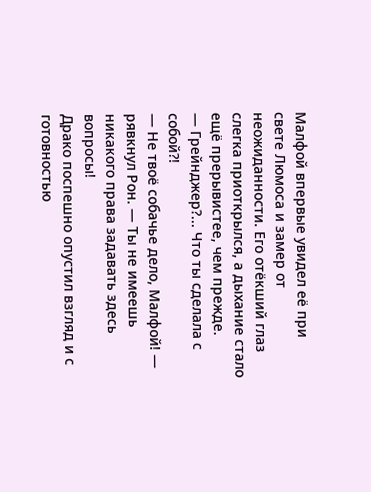Малфой впервые увидел её при свете Люмоса и замер от неожиданности. Его отёкший глаз слегка приоткрылся, а дыхание стало ещё прерывистее, чем прежде.
— Грейнджер?... Что ты сделала с собой?!
— Не твоё собачье дело, Малфой! — рявкнул Рон. — Ты не имеешь никакого права задавать здесь вопросы!
Драко поспешно опустил взгляд и с готовностью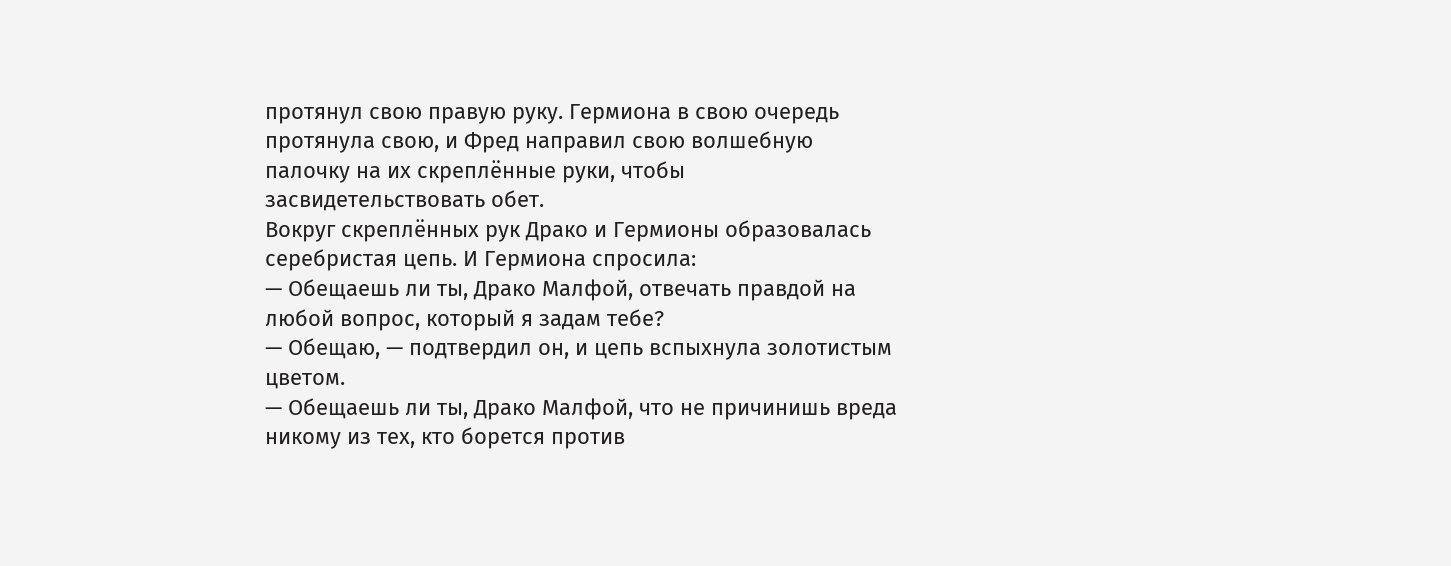протянул свою правую руку. Гермиона в свою очередь протянула свою, и Фред направил свою волшебную палочку на их скреплённые руки, чтобы засвидетельствовать обет.
Вокруг скреплённых рук Драко и Гермионы образовалась серебристая цепь. И Гермиона спросила:
— Обещаешь ли ты, Драко Малфой, отвечать правдой на любой вопрос, который я задам тебе?
— Обещаю, — подтвердил он, и цепь вспыхнула золотистым цветом.
— Обещаешь ли ты, Драко Малфой, что не причинишь вреда никому из тех, кто борется против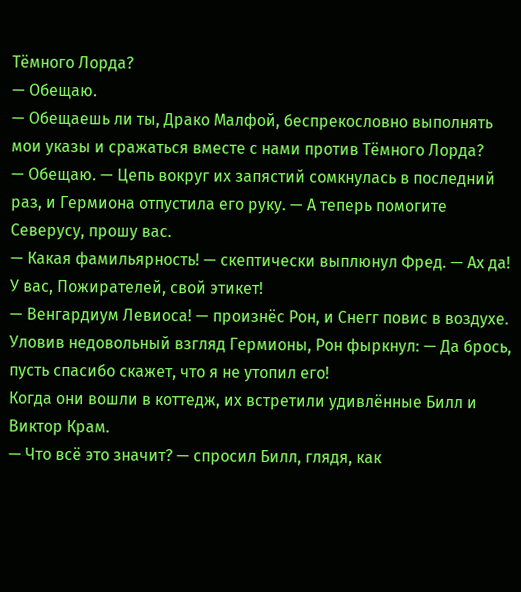Тёмного Лорда?
— Обещаю.
— Обещаешь ли ты, Драко Малфой, беспрекословно выполнять мои указы и сражаться вместе с нами против Тёмного Лорда?
— Обещаю. — Цепь вокруг их запястий сомкнулась в последний раз, и Гермиона отпустила его руку. — А теперь помогите Северусу, прошу вас.
— Какая фамильярность! — скептически выплюнул Фред. — Ах да! У вас, Пожирателей, свой этикет!
— Венгардиум Левиоса! — произнёс Рон, и Снегг повис в воздухе. Уловив недовольный взгляд Гермионы, Рон фыркнул: — Да брось, пусть спасибо скажет, что я не утопил его!
Когда они вошли в коттедж, их встретили удивлённые Билл и Виктор Крам.
— Что всё это значит? — спросил Билл, глядя, как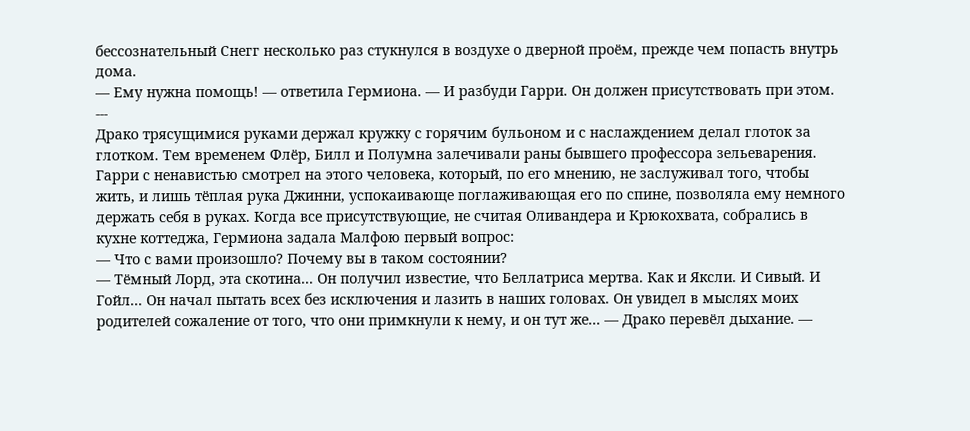бессознательный Снегг несколько раз стукнулся в воздухе о дверной проём, прежде чем попасть внутрь дома.
— Ему нужна помощь! — ответила Гермиона. — И разбуди Гарри. Он должен присутствовать при этом.
---
Драко трясущимися руками держал кружку с горячим бульоном и с наслаждением делал глоток за глотком. Тем временем Флёр, Билл и Полумна залечивали раны бывшего профессора зельеварения. Гарри с ненавистью смотрел на этого человека, который, по его мнению, не заслуживал того, чтобы жить, и лишь тёплая рука Джинни, успокаивающе поглаживающая его по спине, позволяла ему немного держать себя в руках. Когда все присутствующие, не считая Оливандера и Крюкохвата, собрались в кухне коттеджа, Гермиона задала Малфою первый вопрос:
— Что с вами произошло? Почему вы в таком состоянии?
— Тёмный Лорд, эта скотина... Он получил известие, что Беллатриса мертва. Как и Яксли. И Сивый. И Гойл... Он начал пытать всех без исключения и лазить в наших головах. Он увидел в мыслях моих родителей сожаление от того, что они примкнули к нему, и он тут же... — Драко перевёл дыхание. —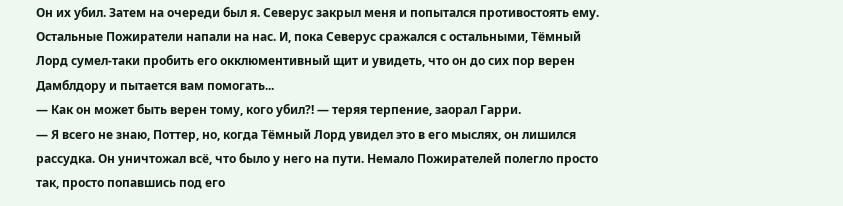Он их убил. Затем на очереди был я. Северус закрыл меня и попытался противостоять ему. Остальные Пожиратели напали на нас. И, пока Северус сражался с остальными, Тёмный Лорд сумел-таки пробить его окклюментивный щит и увидеть, что он до сих пор верен Дамблдору и пытается вам помогать...
— Как он может быть верен тому, кого убил?! — теряя терпение, заорал Гарри.
— Я всего не знаю, Поттер, но, когда Тёмный Лорд увидел это в его мыслях, он лишился рассудка. Он уничтожал всё, что было у него на пути. Немало Пожирателей полегло просто так, просто попавшись под его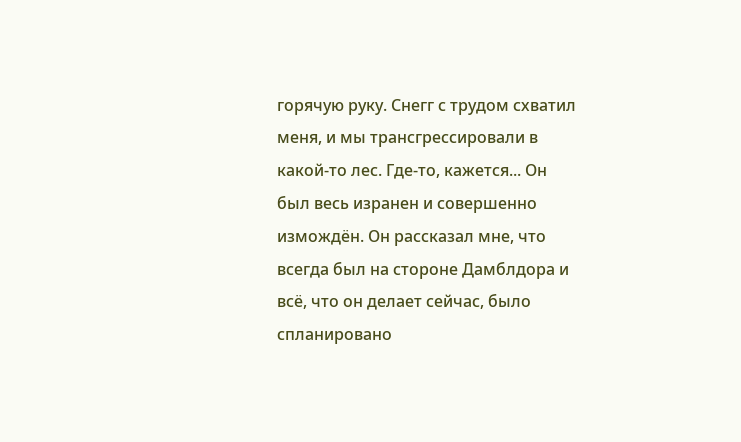горячую руку. Снегг с трудом схватил меня, и мы трансгрессировали в какой-то лес. Где-то, кажется... Он был весь изранен и совершенно измождён. Он рассказал мне, что всегда был на стороне Дамблдора и всё, что он делает сейчас, было спланировано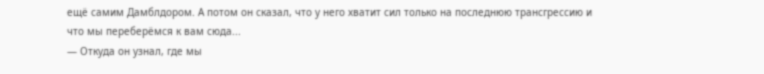ещё самим Дамблдором. А потом он сказал, что у него хватит сил только на последнюю трансгрессию и что мы переберёмся к вам сюда...
— Откуда он узнал, где мы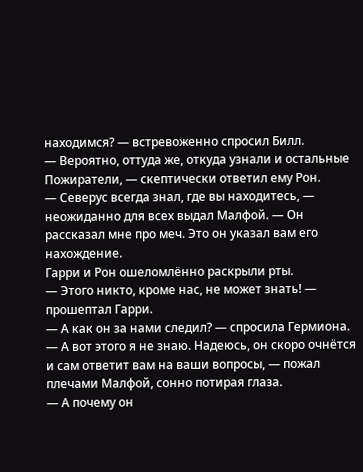находимся? — встревоженно спросил Билл.
— Вероятно, оттуда же, откуда узнали и остальные Пожиратели, — скептически ответил ему Рон.
— Северус всегда знал, где вы находитесь, — неожиданно для всех выдал Малфой. — Он рассказал мне про меч. Это он указал вам его нахождение.
Гарри и Рон ошеломлённо раскрыли рты.
— Этого никто, кроме нас, не может знать! — прошептал Гарри.
— А как он за нами следил? — спросила Гермиона.
— А вот этого я не знаю. Надеюсь, он скоро очнётся и сам ответит вам на ваши вопросы, — пожал плечами Малфой, сонно потирая глаза.
— А почему он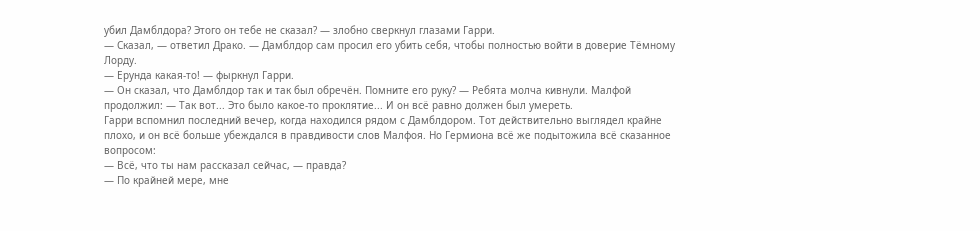убил Дамблдора? Этого он тебе не сказал? — злобно сверкнул глазами Гарри.
— Сказал, — ответил Драко. — Дамблдор сам просил его убить себя, чтобы полностью войти в доверие Тёмному Лорду.
— Ерунда какая-то! — фыркнул Гарри.
— Он сказал, что Дамблдор так и так был обречён. Помните его руку? — Ребята молча кивнули. Малфой продолжил: — Так вот... Это было какое-то проклятие... И он всё равно должен был умереть.
Гарри вспомнил последний вечер, когда находился рядом с Дамблдором. Тот действительно выглядел крайне плохо, и он всё больше убеждался в правдивости слов Малфоя. Но Гермиона всё же подытожила всё сказанное вопросом:
— Всё, что ты нам рассказал сейчас, — правда?
— По крайней мере, мне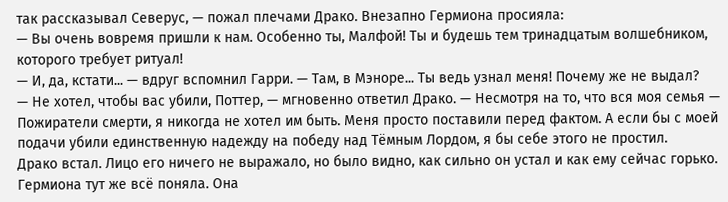так рассказывал Северус, — пожал плечами Драко. Внезапно Гермиона просияла:
— Вы очень вовремя пришли к нам. Особенно ты, Малфой! Ты и будешь тем тринадцатым волшебником, которого требует ритуал!
— И, да, кстати... — вдруг вспомнил Гарри. — Там, в Мэноре... Ты ведь узнал меня! Почему же не выдал?
— Не хотел, чтобы вас убили, Поттер, — мгновенно ответил Драко. — Несмотря на то, что вся моя семья — Пожиратели смерти, я никогда не хотел им быть. Меня просто поставили перед фактом. А если бы с моей подачи убили единственную надежду на победу над Тёмным Лордом, я бы себе этого не простил.
Драко встал. Лицо его ничего не выражало, но было видно, как сильно он устал и как ему сейчас горько. Гермиона тут же всё поняла. Она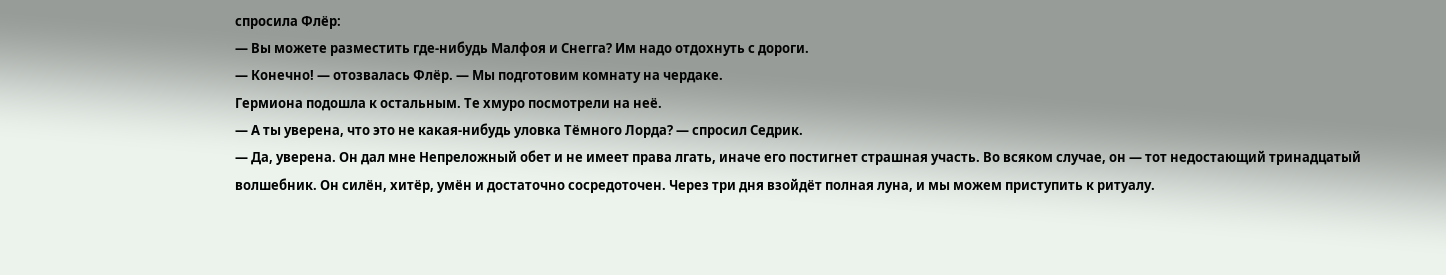спросила Флёр:
— Вы можете разместить где-нибудь Малфоя и Снегга? Им надо отдохнуть с дороги.
— Конечно! — отозвалась Флёр. — Мы подготовим комнату на чердаке.
Гермиона подошла к остальным. Те хмуро посмотрели на неё.
— А ты уверена, что это не какая-нибудь уловка Тёмного Лорда? — спросил Седрик.
— Да, уверена. Он дал мне Непреложный обет и не имеет права лгать, иначе его постигнет страшная участь. Во всяком случае, он — тот недостающий тринадцатый волшебник. Он силён, хитёр, умён и достаточно сосредоточен. Через три дня взойдёт полная луна, и мы можем приступить к ритуалу.